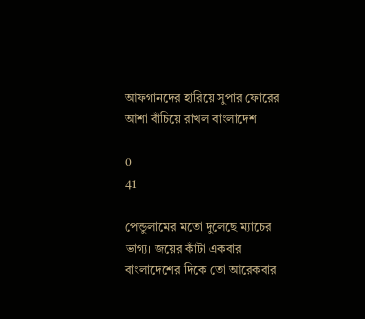আফগানদের হারিয়ে সুপার ফোরের আশা বাঁচিয়ে রাখল বাংলাদেশ

0
41

পেন্ডুলামের মতো দুলেছে ম্যাচের ভাগ্য। জয়ের কাঁটা একবার বাংলাদেশের দিকে তো আরেকবার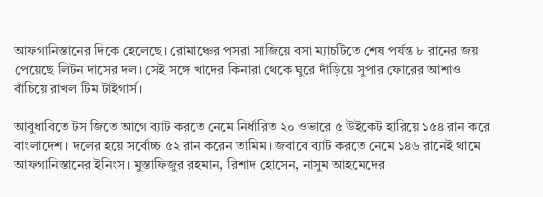আফগানিস্তানের দিকে হেলেছে। রোমাঞ্চের পসরা সাজিয়ে বসা ম্যাচটিতে শেষ পর্যন্ত ৮ রানের জয় পেয়েছে লিটন দাসের দল। সেই সঙ্গে খাদের কিনারা থেকে ঘুরে দাঁড়িয়ে সুপার ফোরের আশাও বাঁচিয়ে রাখল টিম টাইগার্স।

আবুধাবিতে টস জিতে আগে ব্যাট করতে নেমে নির্ধারিত ২০ ওভারে ৫ উইকেট হারিয়ে ১৫৪ রান করে বাংলাদেশ। দলের হয়ে সর্বোচ্চ ৫২ রান করেন তামিম। জবাবে ব্যাট করতে নেমে ১৪৬ রানেই থামে আফগানিস্তানের ইনিংস। মুস্তাফিজুর রহমান, রিশাদ হোসেন, নাসুম আহমেদের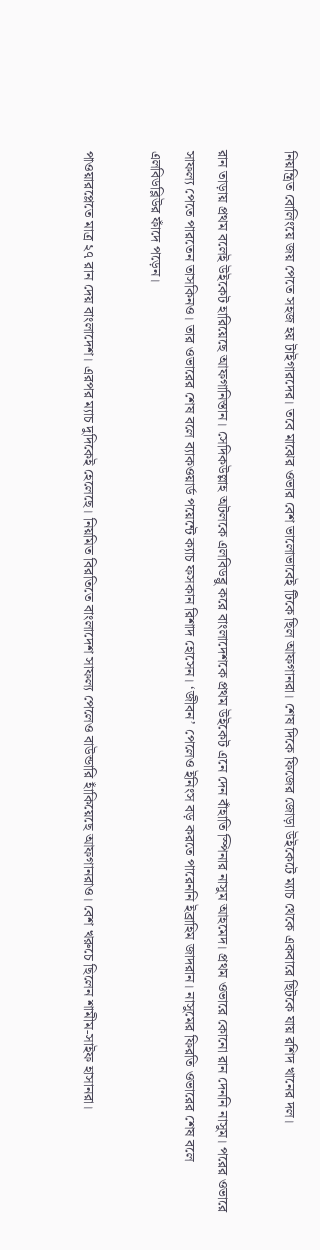নিয়ন্ত্রিত বোলিংয়ে জয় পেতে সহজ হয় টাইগারদের। তবে মাঝের ওভার বেশ ভালোভাবেই টিকে ছিল আফগানরা। শেষ দিকে ফিজের জোড়া উইকেটে ম্যাচ থেকে একবারে ছিটকে যায় রশিদ খানের দল।

রান তাড়ায় প্রথম বলেই উইকেট হারিয়েছে আফগানিস্তান। সেদিকউল্লাহ অটলকে এলবিডব্লু করে বাংলাদেশকে প্রথম উইকেট এনে দেন বাঁহাতি স্পিনার নাসুম আহমেদ। প্রথম ওভারে কোনো রান দেননি নাসুম। পরের ওভারে সাফল্য পেতে পারতেন তাসকিনও। তার ওভারের শেষ বলে ব্যাকওয়ার্ড পয়েন্টে ক্যাচ ফসকান রিশাদ হোসেন। ‘জীবন’ পেলেও ইনিংস বড় করতে পারেননি ইব্রাহিম জাদরান। নাসুমের ফিরতি ওভারের শেষ বলে এলবিডব্লিউর ফাঁদে পড়েন।

পাওয়ারপ্লেতে মাত্র ২৭ রান দেয় বাংলাদেশ। এরপর ম্যাচ দুদিকেই হেলেছে। নিয়মিত বিরতিতে বাংলাদেশ সাফল্য পেলেও বাউন্ডারি হাঁকিয়েছে আফগানরাও। বেশ খরুচে ছিলেন শামীম-সাইফ হাসানরা।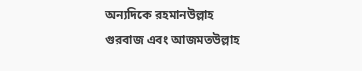অন্যদিকে রহমানউল্লাহ গুরবাজ এবং আজমতউল্লাহ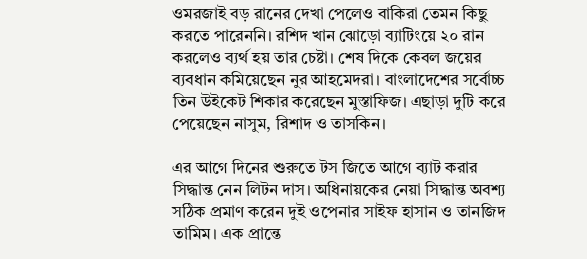ওমরজাই বড় রানের দেখা পেলেও বাকিরা তেমন কিছু করতে পারেননি। রশিদ খান ঝোড়ো ব্যাটিংয়ে ২০ রান করলেও ব্যর্থ হয় তার চেষ্টা। শেষ দিকে কেবল জয়ের ব্যবধান কমিয়েছেন নুর আহমেদরা। বাংলাদেশের সর্বোচ্চ তিন উইকেট শিকার করেছেন মুস্তাফিজ। এছাড়া দুটি করে পেয়েছেন নাসুম, রিশাদ ও তাসকিন।

এর আগে দিনের শুরুতে টস জিতে আগে ব্যাট করার সিদ্ধান্ত নেন লিটন দাস। অধিনায়কের নেয়া সিদ্ধান্ত অবশ্য সঠিক প্রমাণ করেন দুই ওপেনার সাইফ হাসান ও তানজিদ তামিম। এক প্রান্তে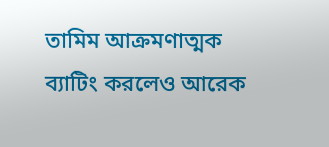তামিম আক্রমণাত্মক ব্যাটিং করলেও আরেক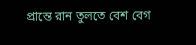প্রান্তে রান তুলতে বেশ বেগ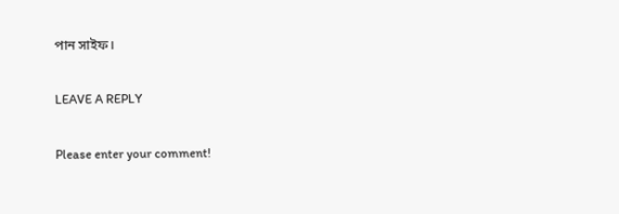পান সাইফ।

LEAVE A REPLY

Please enter your comment!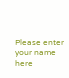Please enter your name here